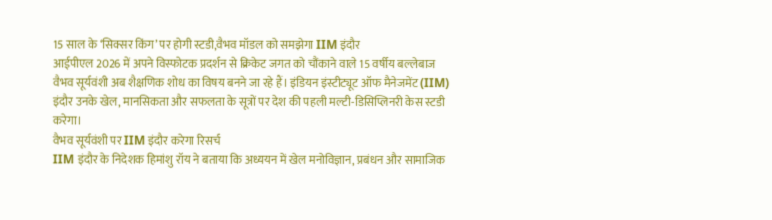15 साल के ‘सिक्सर किंग’ पर होगी स्टडी,वैभव मॉडल को समझेगा IIM इंदौर
आईपीएल 2026 में अपने विस्फोटक प्रदर्शन से क्रिकेट जगत को चौंकाने वाले 15 वर्षीय बल्लेबाज वैभव सूर्यवंशी अब शैक्षणिक शोध का विषय बनने जा रहे हैं। इंडियन इंस्टीट्यूट ऑफ मैनेजमेंट (IIM) इंदौर उनके खेल, मानसिकता और सफलता के सूत्रों पर देश की पहली मल्टी-डिसिप्लिनरी केस स्टडी करेगा।
वैभव सूर्यवंशी पर IIM इंदौर करेगा रिसर्च
IIM इंदौर के निदेशक हिमांशु रॉय ने बताया कि अध्ययन में खेल मनोविज्ञान, प्रबंधन और सामाजिक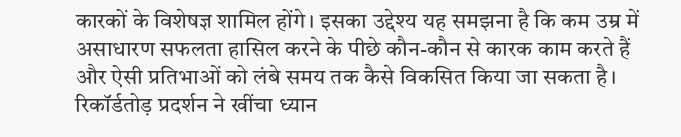कारकों के विशेषज्ञ शामिल होंगे। इसका उद्देश्य यह समझना है कि कम उम्र में असाधारण सफलता हासिल करने के पीछे कौन-कौन से कारक काम करते हैं और ऐसी प्रतिभाओं को लंबे समय तक कैसे विकसित किया जा सकता है।
रिकॉर्डतोड़ प्रदर्शन ने खींचा ध्यान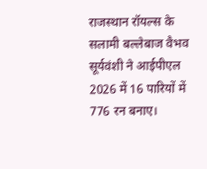राजस्थान रॉयल्स के सलामी बल्लेबाज वैभव सूर्यवंशी ने आईपीएल 2026 में 16 पारियों में 776 रन बनाए।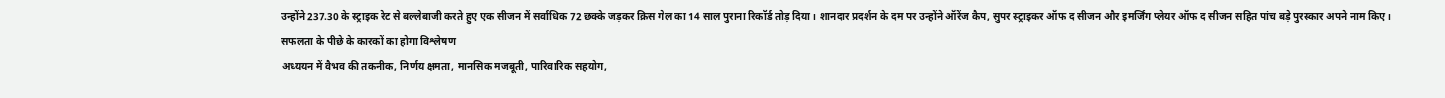उन्होंने 237.30 के स्ट्राइक रेट से बल्लेबाजी करते हुए एक सीजन में सर्वाधिक 72 छक्के जड़कर क्रिस गेल का 14 साल पुराना रिकॉर्ड तोड़ दिया। शानदार प्रदर्शन के दम पर उन्होंने ऑरेंज कैप, सुपर स्ट्राइकर ऑफ द सीजन और इमर्जिंग प्लेयर ऑफ द सीजन सहित पांच बड़े पुरस्कार अपने नाम किए।
सफलता के पीछे के कारकों का होगा विश्लेषण
अध्ययन में वैभव की तकनीक, निर्णय क्षमता, मानसिक मजबूती, पारिवारिक सहयोग,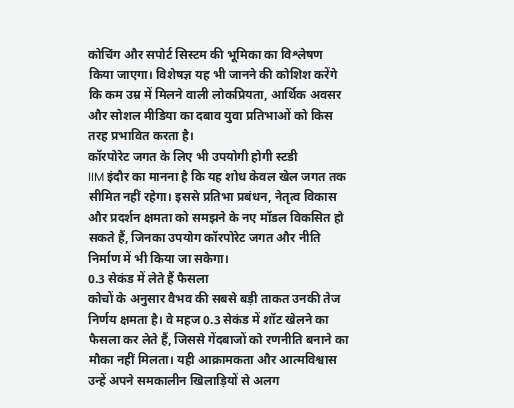कोचिंग और सपोर्ट सिस्टम की भूमिका का विश्लेषण किया जाएगा। विशेषज्ञ यह भी जानने की कोशिश करेंगे कि कम उम्र में मिलने वाली लोकप्रियता, आर्थिक अवसर और सोशल मीडिया का दबाव युवा प्रतिभाओं को किस तरह प्रभावित करता है।
कॉरपोरेट जगत के लिए भी उपयोगी होगी स्टडी
IIM इंदौर का मानना है कि यह शोध केवल खेल जगत तक सीमित नहीं रहेगा। इससे प्रतिभा प्रबंधन, नेतृत्व विकास और प्रदर्शन क्षमता को समझने के नए मॉडल विकसित हो सकते हैं, जिनका उपयोग कॉरपोरेट जगत और नीति निर्माण में भी किया जा सकेगा।
0.3 सेकंड में लेते हैं फैसला
कोचों के अनुसार वैभव की सबसे बड़ी ताकत उनकी तेज निर्णय क्षमता है। वे महज 0.3 सेकंड में शॉट खेलने का फैसला कर लेते हैं, जिससे गेंदबाजों को रणनीति बनाने का मौका नहीं मिलता। यही आक्रामकता और आत्मविश्वास उन्हें अपने समकालीन खिलाड़ियों से अलग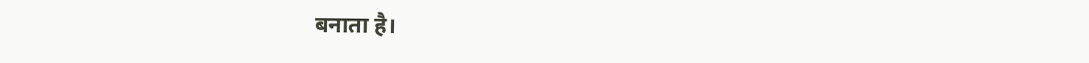बनाता है।